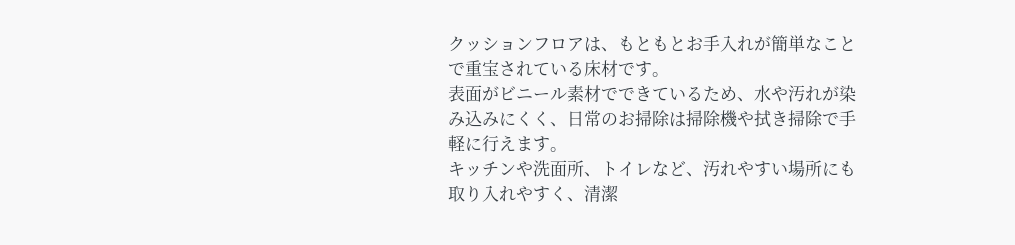クッションフロアは、もともとお手入れが簡単なことで重宝されている床材です。
表面がビニール素材でできているため、水や汚れが染み込みにくく、日常のお掃除は掃除機や拭き掃除で手軽に行えます。
キッチンや洗面所、トイレなど、汚れやすい場所にも取り入れやすく、清潔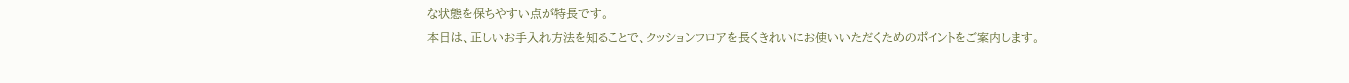な状態を保ちやすい点が特長です。
本日は、正しいお手入れ方法を知ることで、クッションフロアを長くきれいにお使いいただくためのポイントをご案内します。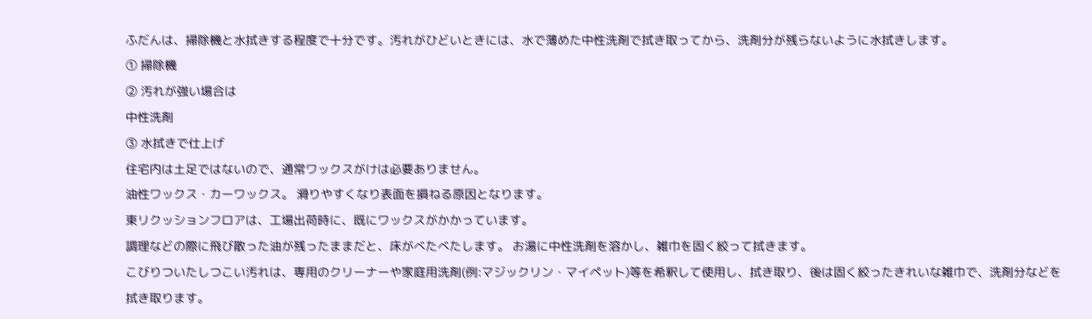ふだんは、掃除機と水拭きする程度で十分です。汚れがひどいときには、水で薄めた中性洗剤で拭き取ってから、洗剤分が残らないように水拭きします。
① 掃除機
② 汚れが強い場合は
中性洗剤
③ 水拭きで仕上げ
住宅内は土足ではないので、通常ワックスがけは必要ありません。
油性ワックス・カーワックス。 滑りやすくなり表面を損ねる原因となります。
東リクッションフロアは、工場出荷時に、既にワックスがかかっています。
調理などの際に飛び散った油が残ったままだと、床がべたべたします。 お湯に中性洗剤を溶かし、雑巾を固く絞って拭きます。
こびりついたしつこい汚れは、専用のクリーナーや家庭用洗剤(例:マジックリン・マイペット)等を希釈して使用し、拭き取り、後は固く絞ったきれいな雑巾で、洗剤分などを拭き取ります。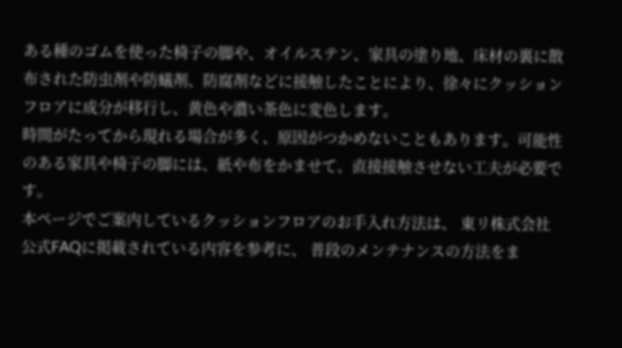ある種のゴムを使った椅子の脚や、オイルステン、家具の塗り地、床材の裏に散布された防虫剤や防蟻剤、防腐剤などに接触したことにより、徐々にクッションフロアに成分が移行し、黄色や濃い茶色に変色します。
時間がたってから現れる場合が多く、原因がつかめないこともあります。可能性のある家具や椅子の脚には、紙や布をかませて、直接接触させない工夫が必要です。
本ページでご案内しているクッションフロアのお手入れ方法は、 東リ株式会社 公式FAQに掲載されている内容を参考に、 普段のメンテナンスの方法をま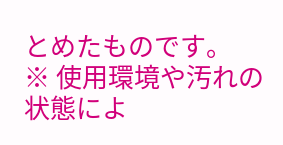とめたものです。
※ 使用環境や汚れの状態によ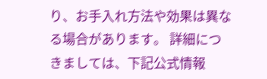り、お手入れ方法や効果は異なる場合があります。 詳細につきましては、下記公式情報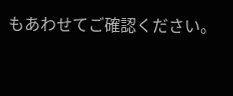もあわせてご確認ください。